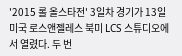'2015 롤 올스타전' 3일차 경기가 13일 미국 로스앤젤레스 북미 LCS 스튜디오에서 열렸다. 두 번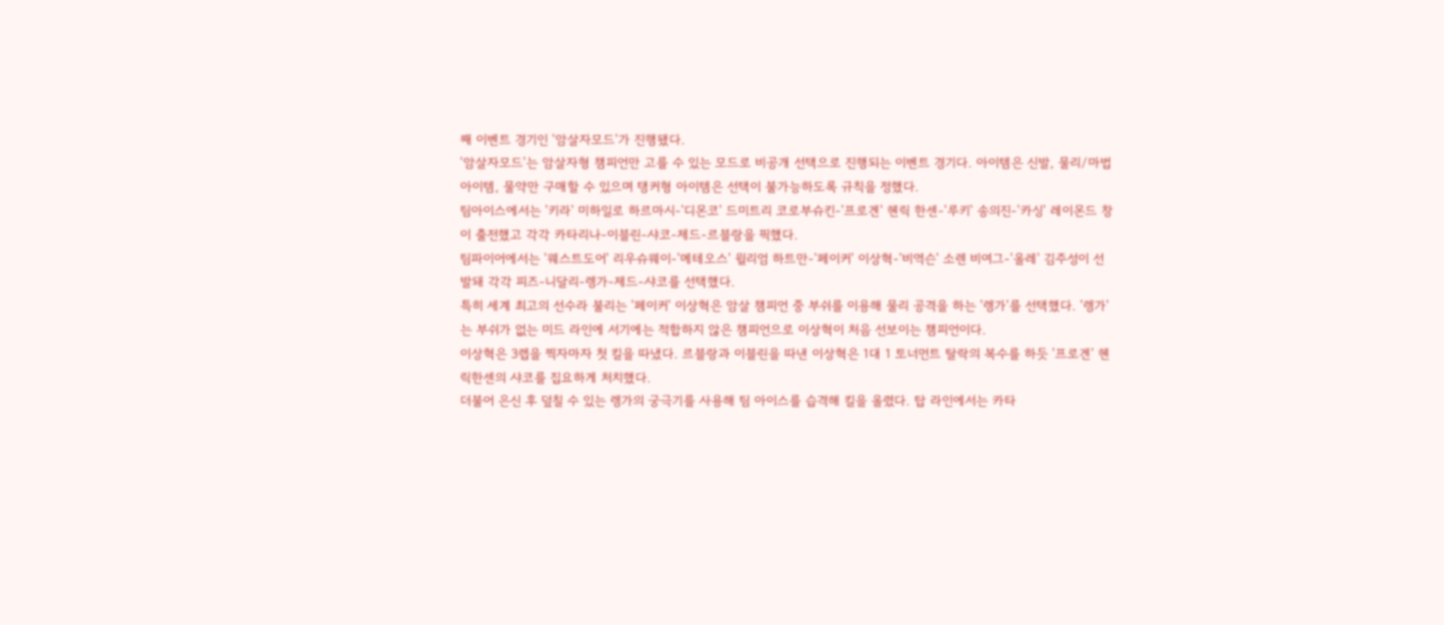째 이벤트 경기인 '암살자모드'가 진행됐다.
'암살자모드'는 암살자형 챔피언만 고를 수 있는 모드로 비공개 선택으로 진행되는 이벤트 경기다. 아이템은 신발, 물리/마법 아이템, 물약만 구매할 수 있으며 탱커형 아이템은 선택이 불가능하도록 규칙을 정했다.
팀아이스에서는 '키라' 미하일로 하르마시-'디몬코' 드미트리 코로부슈킨-'프로겐' 헨릭 한센-'루키' 송의진-'카싱' 레이몬드 창이 출전했고 각각 카타리나-이블린-샤코-제드-르블랑을 픽했다.
팀파이어에서는 '웨스트도어' 리우슈웨이-'메테오스' 윌리엄 하트만-'페이커' 이상혁-'비역슨' 소렌 비여그-'올레' 김주성이 선발돼 각각 피즈-니달리-렝가-제드-샤코를 선택했다.
특히 세계 최고의 선수라 불리는 '페이커' 이상혁은 암살 챔피언 중 부쉬를 이용해 물리 공격을 하는 '렝가'를 선택했다. '렝가'는 부쉬가 없는 미드 라인에 서기에는 적합하지 않은 챔피언으로 이상혁이 처음 선보이는 챔피언이다.
이상혁은 3렙을 찍자마자 첫 킬을 따냈다. 르블랑과 이블린을 따낸 이상혁은 1대 1 토너먼트 탈락의 복수를 하듯 '프로겐' 헨릭한센의 샤코를 집요하게 처치했다.
더불어 은신 후 덮칠 수 있는 렝가의 궁극기를 사용해 팀 아이스를 습격해 킬을 올렸다. 탑 라인에서는 카타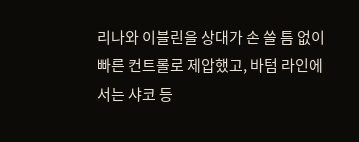리나와 이블린을 상대가 손 쓸 틈 없이 빠른 컨트롤로 제압했고, 바텀 라인에서는 샤코 등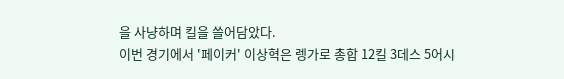을 사냥하며 킬을 쓸어담았다.
이번 경기에서 '페이커' 이상혁은 렝가로 총합 12킬 3데스 5어시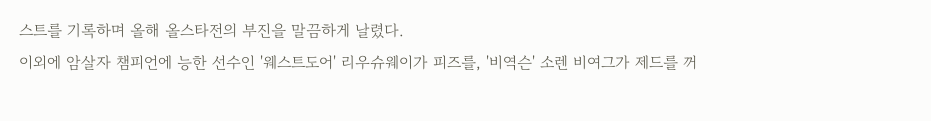스트를 기록하며 올해 올스타전의 부진을 말끔하게 날렸다.
이외에 암살자 챔피언에 능한 선수인 '웨스트도어' 리우슈웨이가 피즈를, '비역슨' 소렌 비여그가 제드를 꺼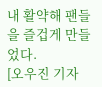내 활약해 팬들을 즐겁게 만들었다.
[오우진 기자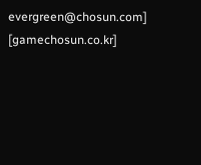evergreen@chosun.com] [gamechosun.co.kr]